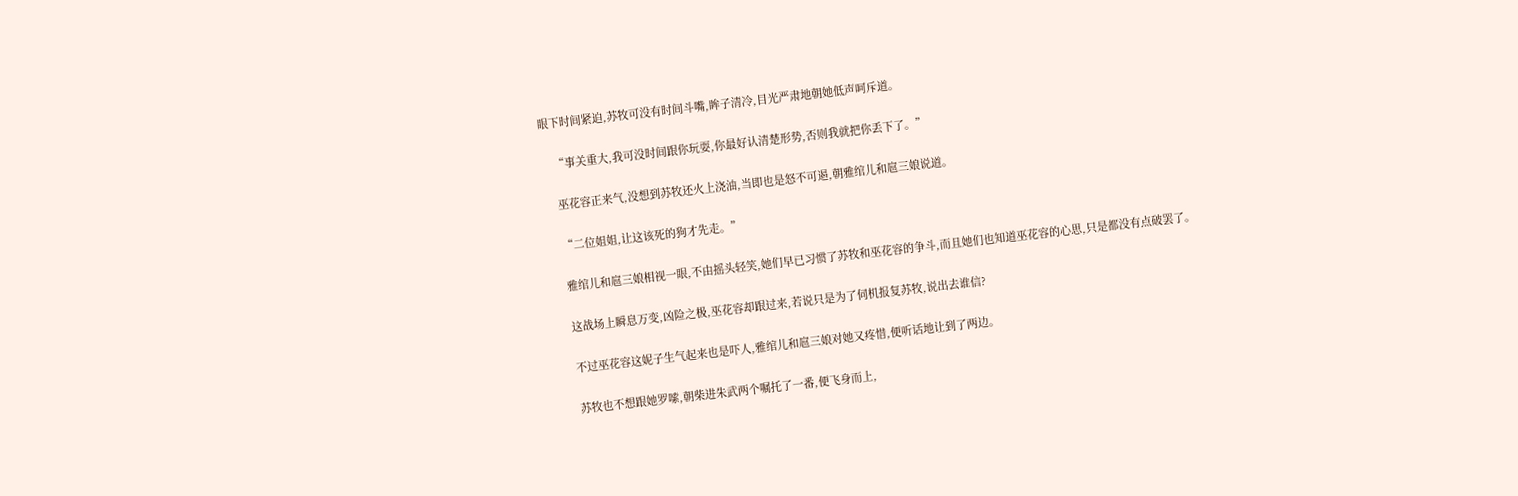眼下时间紧迫,苏牧可没有时间斗嘴,眸子清冷,目光严肃地朝她低声呵斥道。

    “事关重大,我可没时间跟你玩耍,你最好认清楚形势,否则我就把你丢下了。”

    巫花容正来气,没想到苏牧还火上浇油,当即也是怒不可遏,朝雅绾儿和扈三娘说道。

    “二位姐姐,让这该死的狗才先走。”

    雅绾儿和扈三娘相视一眼,不由摇头轻笑,她们早已习惯了苏牧和巫花容的争斗,而且她们也知道巫花容的心思,只是都没有点破罢了。

    这战场上瞬息万变,凶险之极,巫花容却跟过来,若说只是为了伺机报复苏牧,说出去谁信?

    不过巫花容这妮子生气起来也是吓人,雅绾儿和扈三娘对她又疼惜,便听话地让到了两边。

    苏牧也不想跟她罗嗦,朝柴进朱武两个嘱托了一番,便飞身而上,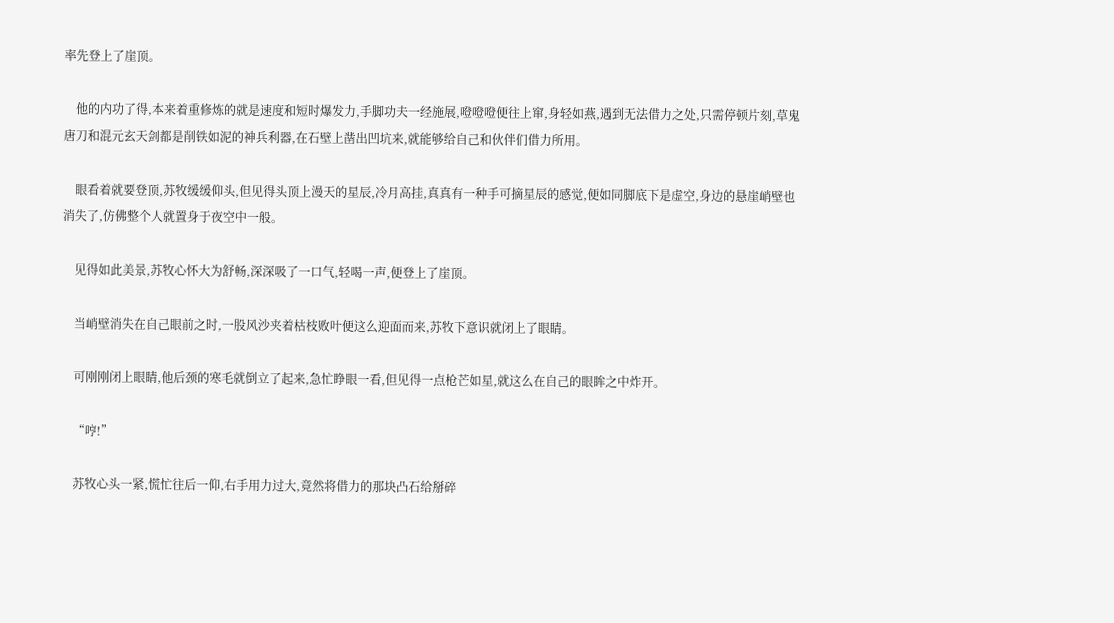率先登上了崖顶。

    他的内功了得,本来着重修炼的就是速度和短时爆发力,手脚功夫一经施展,噔噔噔便往上窜,身轻如燕,遇到无法借力之处,只需停顿片刻,草鬼唐刀和混元玄天剑都是削铁如泥的神兵利器,在石壁上凿出凹坑来,就能够给自己和伙伴们借力所用。

    眼看着就要登顶,苏牧缓缓仰头,但见得头顶上漫天的星辰,冷月高挂,真真有一种手可摘星辰的感觉,便如同脚底下是虚空,身边的悬崖峭壁也消失了,仿佛整个人就置身于夜空中一般。

    见得如此美景,苏牧心怀大为舒畅,深深吸了一口气,轻喝一声,便登上了崖顶。

    当峭壁消失在自己眼前之时,一股风沙夹着枯枝败叶便这么迎面而来,苏牧下意识就闭上了眼睛。

    可刚刚闭上眼睛,他后颈的寒毛就倒立了起来,急忙睁眼一看,但见得一点枪芒如星,就这么在自己的眼眸之中炸开。

    “哼!”

    苏牧心头一紧,慌忙往后一仰,右手用力过大,竟然将借力的那块凸石给掰碎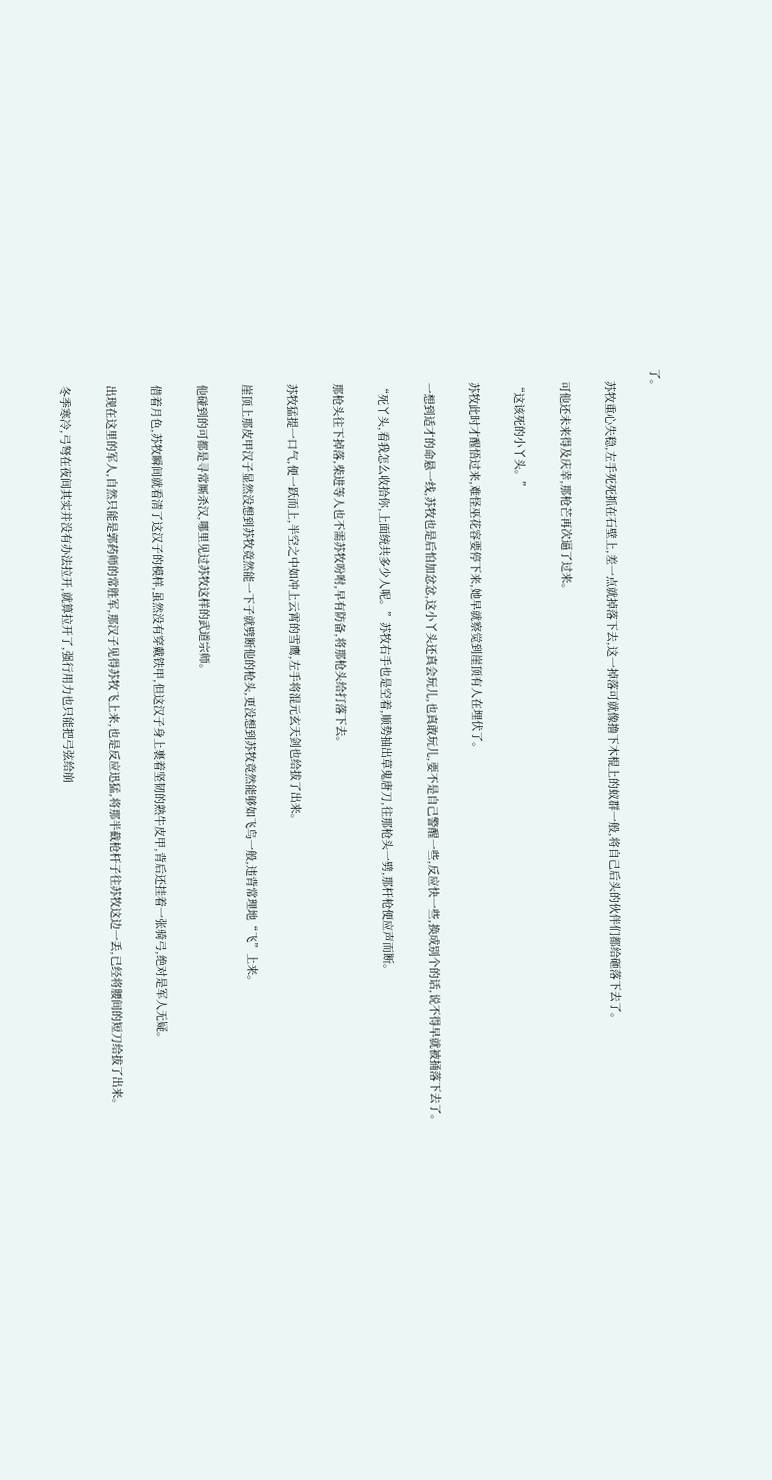了。

    苏牧重心失稳,左手死死抓在石壁上,差一点就掉落下去,这一掉落可就像撸下木棍上的蚁群一般,将自己后头的伙伴们都给砸落下去了。

    可他还未来得及庆幸,那枪芒再次逼了过来。

    “这该死的小丫头。”

    苏牧此时才醒悟过来,难怪巫花容要停下来,她早就察觉到崖顶有人在埋伏了。

    一想到适才的命悬一线,苏牧也是后怕加忿忿,这小丫头还真会玩儿,也真敢玩儿,要不是自己警醒一些,反应快一些,换成别个的话,说不得早就被捅落下去了。

    “死丫头,看我怎么收拾你,上面统共多少人呢。”苏牧右手也是空着,顺势抽出草鬼唐刀,往那枪头一劈,那杆枪便应声而断。

    那枪头往下掉落,柴进等人也不需苏牧吩咐,早有防备,将那枪头给打落下去。

    苏牧猛提一口气,便一跃而上,半空之中如冲上云霄的雪鹰,左手将混元玄天剑也给拔了出来。

    崖顶上那皮甲汉子显然没想到苏牧竟然能一下子就劈断他的枪头,更没想到苏牧竟然能够如飞鸟一般,违背常理地“飞”上来。

    他碰到的可都是寻常厮杀汉,哪里见过苏牧这样的武道宗师。

    借着月色,苏牧瞬间就看清了这汉子的模样,虽然没有穿戴铁甲,但这汉子身上裹着坚韧的熟牛皮甲,背后还挂着一张骑弓,绝对是军人无疑。

    出现在这里的军人,自然只能是郭药师的常胜军,那汉子见得苏牧飞上来,也是反应迅猛,将那半截枪杆子往苏牧这边一丢,已经将腰间的短刀给拔了出来。

    冬季寒冷,弓弩在夜间其实并没有办法拉开,就算拉开了,强行用力也只能把弓弦给崩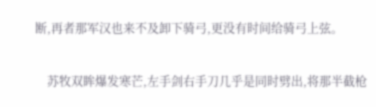断,再者那军汉也来不及卸下骑弓,更没有时间给骑弓上弦。

    苏牧双眸爆发寒芒,左手剑右手刀几乎是同时劈出,将那半截枪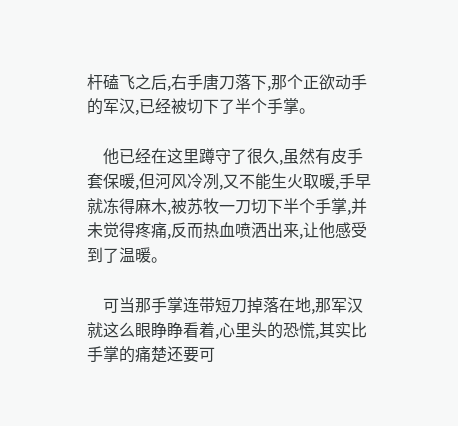杆磕飞之后,右手唐刀落下,那个正欲动手的军汉,已经被切下了半个手掌。

    他已经在这里蹲守了很久,虽然有皮手套保暖,但河风冷冽,又不能生火取暖,手早就冻得麻木,被苏牧一刀切下半个手掌,并未觉得疼痛,反而热血喷洒出来,让他感受到了温暖。

    可当那手掌连带短刀掉落在地,那军汉就这么眼睁睁看着,心里头的恐慌,其实比手掌的痛楚还要可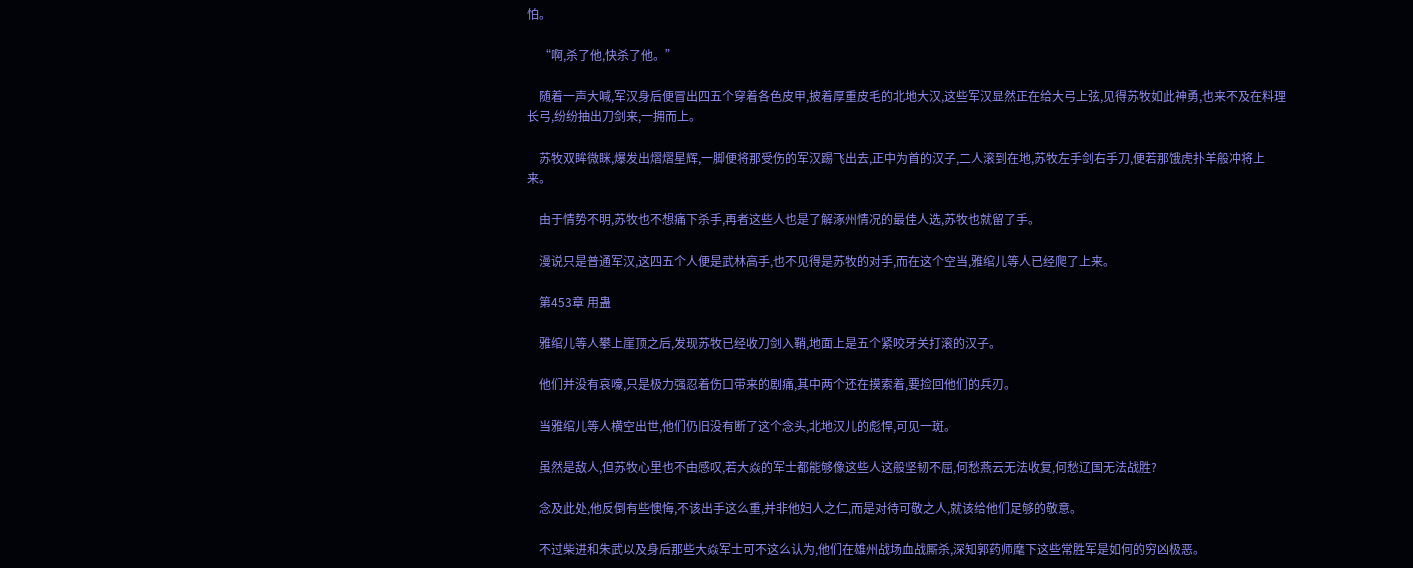怕。

    “啊,杀了他,快杀了他。”

    随着一声大喊,军汉身后便冒出四五个穿着各色皮甲,披着厚重皮毛的北地大汉,这些军汉显然正在给大弓上弦,见得苏牧如此神勇,也来不及在料理长弓,纷纷抽出刀剑来,一拥而上。

    苏牧双眸微眯,爆发出熠熠星辉,一脚便将那受伤的军汉踢飞出去,正中为首的汉子,二人滚到在地,苏牧左手剑右手刀,便若那饿虎扑羊般冲将上来。

    由于情势不明,苏牧也不想痛下杀手,再者这些人也是了解涿州情况的最佳人选,苏牧也就留了手。

    漫说只是普通军汉,这四五个人便是武林高手,也不见得是苏牧的对手,而在这个空当,雅绾儿等人已经爬了上来。

    第453章 用蛊

    雅绾儿等人攀上崖顶之后,发现苏牧已经收刀剑入鞘,地面上是五个紧咬牙关打滚的汉子。

    他们并没有哀嚎,只是极力强忍着伤口带来的剧痛,其中两个还在摸索着,要捡回他们的兵刃。

    当雅绾儿等人横空出世,他们仍旧没有断了这个念头,北地汉儿的彪悍,可见一斑。

    虽然是敌人,但苏牧心里也不由感叹,若大焱的军士都能够像这些人这般坚韧不屈,何愁燕云无法收复,何愁辽国无法战胜?

    念及此处,他反倒有些懊悔,不该出手这么重,并非他妇人之仁,而是对待可敬之人,就该给他们足够的敬意。

    不过柴进和朱武以及身后那些大焱军士可不这么认为,他们在雄州战场血战厮杀,深知郭药师麾下这些常胜军是如何的穷凶极恶。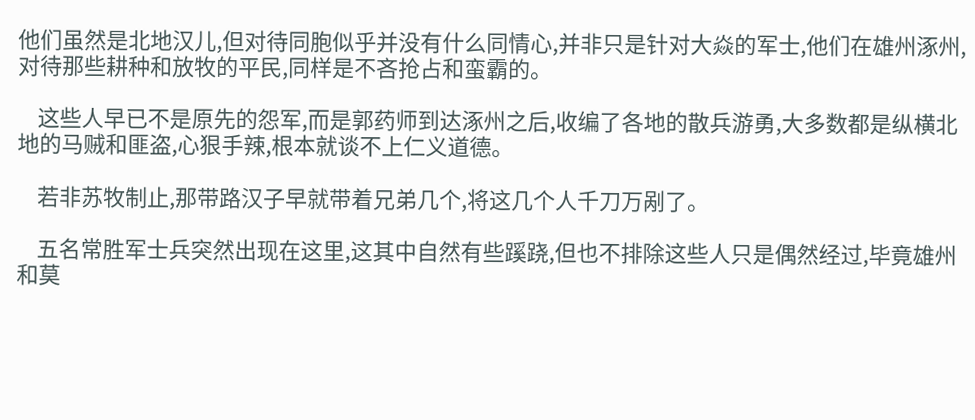他们虽然是北地汉儿,但对待同胞似乎并没有什么同情心,并非只是针对大焱的军士,他们在雄州涿州,对待那些耕种和放牧的平民,同样是不吝抢占和蛮霸的。

    这些人早已不是原先的怨军,而是郭药师到达涿州之后,收编了各地的散兵游勇,大多数都是纵横北地的马贼和匪盗,心狠手辣,根本就谈不上仁义道德。

    若非苏牧制止,那带路汉子早就带着兄弟几个,将这几个人千刀万剐了。

    五名常胜军士兵突然出现在这里,这其中自然有些蹊跷,但也不排除这些人只是偶然经过,毕竟雄州和莫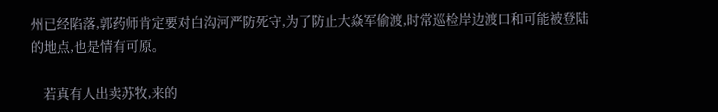州已经陷落,郭药师肯定要对白沟河严防死守,为了防止大焱军偷渡,时常巡检岸边渡口和可能被登陆的地点,也是情有可原。

    若真有人出卖苏牧,来的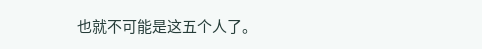也就不可能是这五个人了。